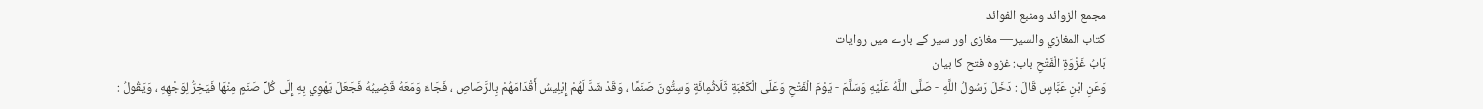مجمع الزوائد ومنبع الفوائد
كتاب المغازي والسير— مغازی اور سیر کے بارے میں روایات
بَابُ غَزْوَةِ الْفَتْحِ باب: غزوہ فتح کا بیان
وَعَنِ ابْنِ عَبَّاسٍ قَالَ : دَخَلَ رَسُولُ اللَّهِ - صَلَّى اللَّهُ عَلَيْهِ وَسَلَّمَ - يَوْمَ الْفَتْحِ وَعَلَى الْكَعْبَةِ ثَلَاثُمِائَةٍ وَسِتُّونَ صَنَمًا ، وَقَدْ شَدَّ لَهُمْ إِبْلِيسُ أَقْدَامَهُمْ بِالرَّصَاصِ ، فَجَاءَ وَمَعَهُ قَضِيبُهُ فَجَعَلَ يَهْوِي بِهِ إِلَى كُلِّ صَنَمٍ مِنْهَا فَيَخِرُّ لِوَجْهِهِ ، وَيَقُولُ :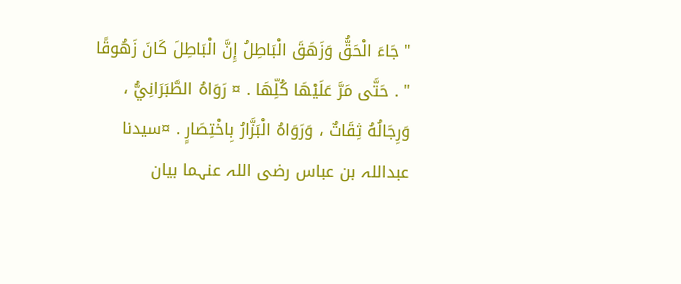" جَاءَ الْحَقُّ وَزَهَقَ الْبَاطِلُ إِنَّ الْبَاطِلَ كَانَ زَهُوقًا " . حَتَّى مَرَّ عَلَيْهَا كُلِّهَا . ¤ رَوَاهُ الطَّبَرَانِيُّ ، وَرِجَالُهُ ثِقَاتٌ ، وَرَوَاهُ الْبَزَّارُ بِاخْتِصَارٍ . ¤سیدنا عبداللہ بن عباس رضی اللہ عنہما بیان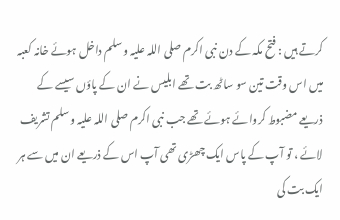کرتے ہیں : فتح مکہ کے دن نبی اکرم صلی اللہ علیہ وسلم داخل ہوئے خانہ کعبہ میں اس وقت تین سو ساٹھ بت تھے ابلیس نے ان کے پاؤں سیسے کے ذریعے مضبوط کروائے ہوئے تھے جب نبی اکرم صلی اللہ علیہ وسلم تشریف لائے ، تو آپ کے پاس ایک چھڑی تھی آپ اس کے ذریعے ان میں سے ہر ایک بت کی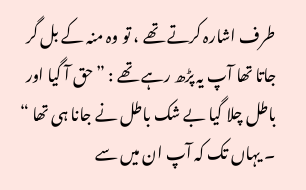طرف اشارہ کرتے تھے ، تو وہ منہ کے بل گر جاتا تھا آپ یہ پڑھ رہے تھے : ” حق آ گیا اور باطل چلا گیا بے شک باطل نے جانا ہی تھا “ ۔ یہاں تک کہ آپ ان میں سے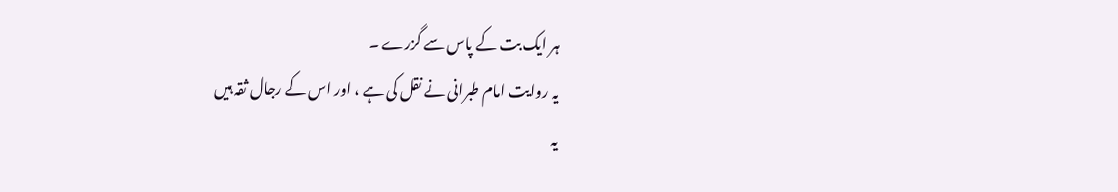ہر ایک بت کے پاس سے گزرے ۔
یہ روایت امام طبرانی نے نقل کی ہے ، اور اس کے رجال ثقہ ہیں
یہ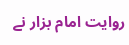روایت امام بزار نے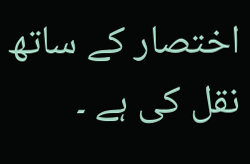اختصار کے ساتھ نقل کی ہے ۔